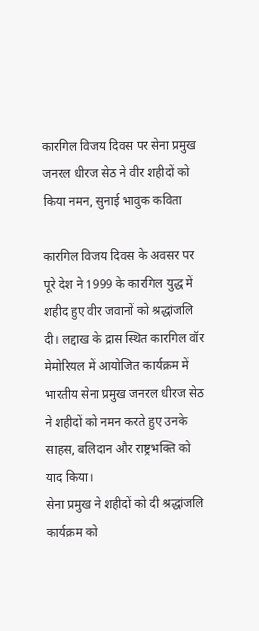कारगिल विजय दिवस पर सेना प्रमुख जनरल धीरज सेठ ने वीर शहीदों को किया नमन, सुनाई भावुक कविता

कारगिल विजय दिवस के अवसर पर पूरे देश ने 1999 के कारगिल युद्ध में शहीद हुए वीर जवानों को श्रद्धांजलि दी। लद्दाख के द्रास स्थित कारगिल वॉर मेमोरियल में आयोजित कार्यक्रम में भारतीय सेना प्रमुख जनरल धीरज सेठ ने शहीदों को नमन करते हुए उनके साहस, बलिदान और राष्ट्रभक्ति को याद किया।
सेना प्रमुख ने शहीदों को दी श्रद्धांजलि
कार्यक्रम को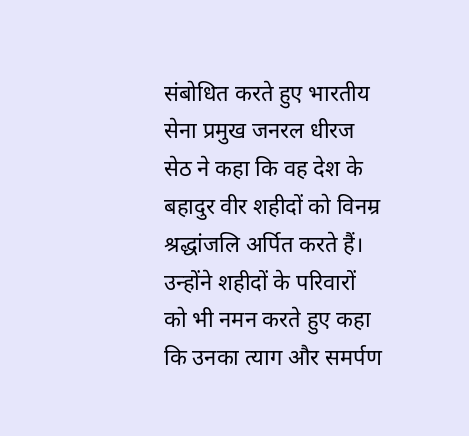संबोधित करते हुए भारतीय सेना प्रमुख जनरल धीरज सेठ ने कहा कि वह देश के बहादुर वीर शहीदों को विनम्र श्रद्धांजलि अर्पित करते हैं। उन्होंने शहीदों के परिवारों को भी नमन करते हुए कहा कि उनका त्याग और समर्पण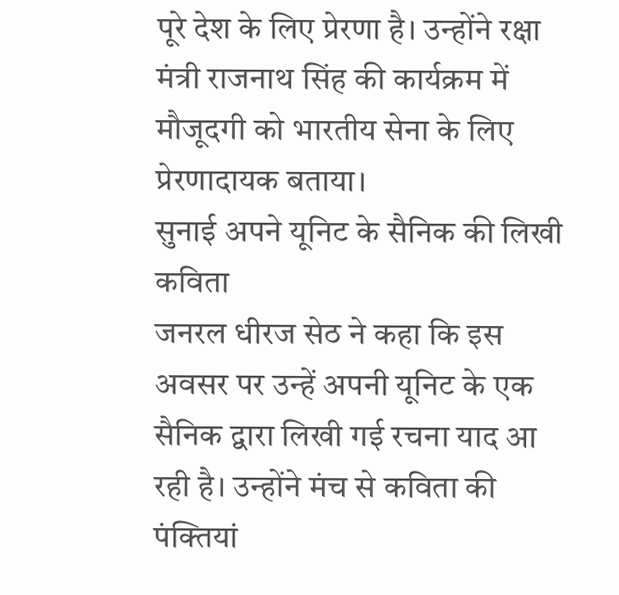पूरे देश के लिए प्रेरणा है। उन्होंने रक्षा मंत्री राजनाथ सिंह की कार्यक्रम में मौजूदगी को भारतीय सेना के लिए प्रेरणादायक बताया।
सुनाई अपने यूनिट के सैनिक की लिखी कविता
जनरल धीरज सेठ ने कहा कि इस अवसर पर उन्हें अपनी यूनिट के एक सैनिक द्वारा लिखी गई रचना याद आ रही है। उन्होंने मंच से कविता की पंक्तियां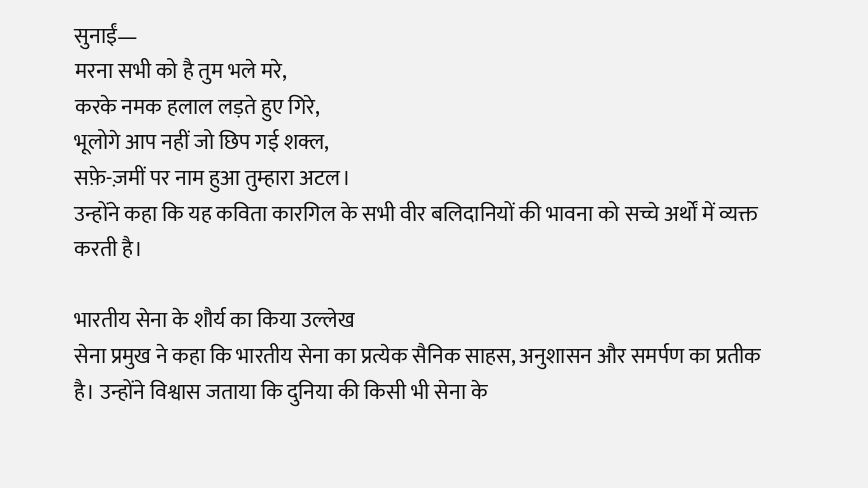सुनाईं—
मरना सभी को है तुम भले मरे,
करके नमक हलाल लड़ते हुए गिरे,
भूलोगे आप नहीं जो छिप गई शक्ल,
सफ़े-ज़मीं पर नाम हुआ तुम्हारा अटल।
उन्होंने कहा कि यह कविता कारगिल के सभी वीर बलिदानियों की भावना को सच्चे अर्थों में व्यक्त करती है।

भारतीय सेना के शौर्य का किया उल्लेख
सेना प्रमुख ने कहा कि भारतीय सेना का प्रत्येक सैनिक साहस, अनुशासन और समर्पण का प्रतीक है। उन्होंने विश्वास जताया कि दुनिया की किसी भी सेना के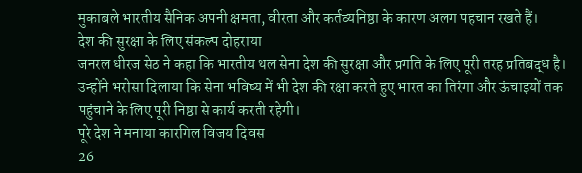मुकाबले भारतीय सैनिक अपनी क्षमता, वीरता और कर्तव्यनिष्ठा के कारण अलग पहचान रखते हैं।
देश की सुरक्षा के लिए संकल्प दोहराया
जनरल धीरज सेठ ने कहा कि भारतीय थल सेना देश की सुरक्षा और प्रगति के लिए पूरी तरह प्रतिबद्ध है। उन्होंने भरोसा दिलाया कि सेना भविष्य में भी देश की रक्षा करते हुए भारत का तिरंगा और ऊंचाइयों तक पहुंचाने के लिए पूरी निष्ठा से कार्य करती रहेगी।
पूरे देश ने मनाया कारगिल विजय दिवस
26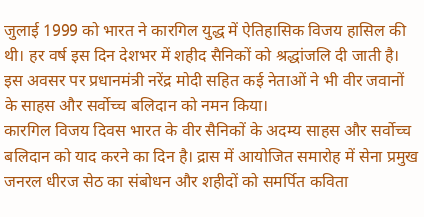जुलाई 1999 को भारत ने कारगिल युद्ध में ऐतिहासिक विजय हासिल की थी। हर वर्ष इस दिन देशभर में शहीद सैनिकों को श्रद्धांजलि दी जाती है। इस अवसर पर प्रधानमंत्री नरेंद्र मोदी सहित कई नेताओं ने भी वीर जवानों के साहस और सर्वोच्च बलिदान को नमन किया।
कारगिल विजय दिवस भारत के वीर सैनिकों के अदम्य साहस और सर्वोच्च बलिदान को याद करने का दिन है। द्रास में आयोजित समारोह में सेना प्रमुख जनरल धीरज सेठ का संबोधन और शहीदों को समर्पित कविता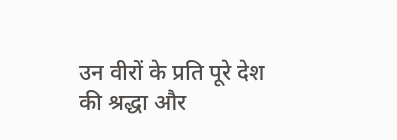उन वीरों के प्रति पूरे देश की श्रद्धा और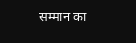सम्मान का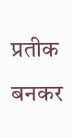प्रतीक बनकर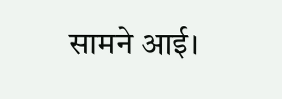सामने आई।